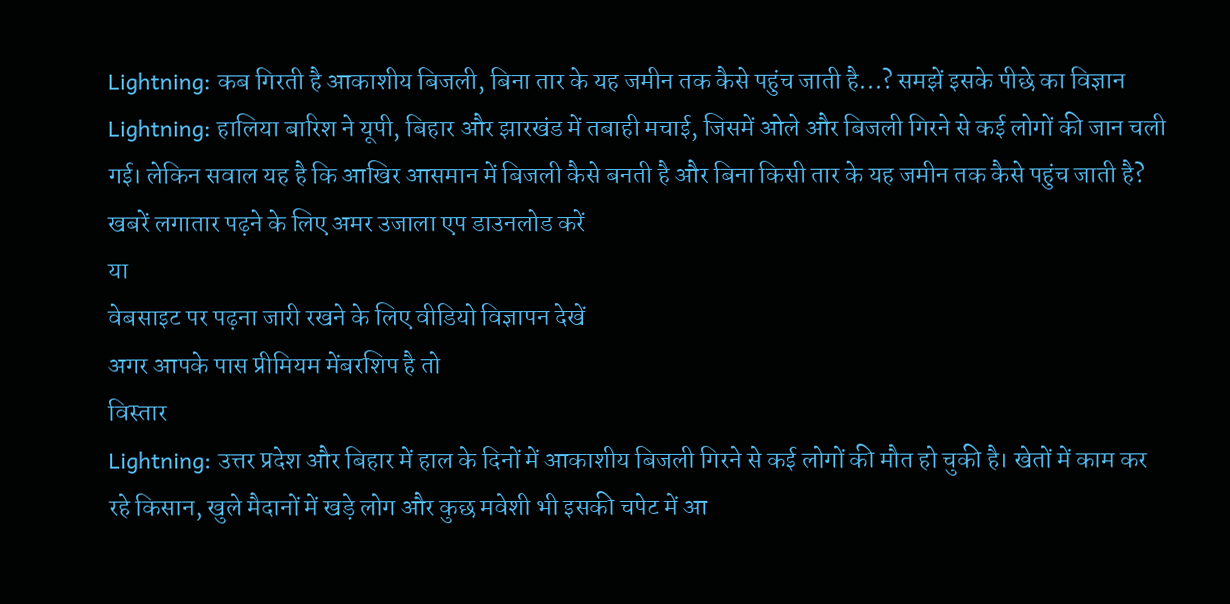Lightning: कब गिरती है आकाशीय बिजली, बिना तार के यह जमीन तक कैसे पहुंच जाती है...? समझें इसके पीछे का विज्ञान
Lightning: हालिया बारिश ने यूपी, बिहार और झारखंड में तबाही मचाई, जिसमें ओले और बिजली गिरने से कई लोगों की जान चली गई। लेकिन सवाल यह है कि आखिर आसमान में बिजली कैसे बनती है और बिना किसी तार के यह जमीन तक कैसे पहुंच जाती है?
खबरें लगातार पढ़ने के लिए अमर उजाला एप डाउनलोड करें
या
वेबसाइट पर पढ़ना जारी रखने के लिए वीडियो विज्ञापन देखें
अगर आपके पास प्रीमियम मेंबरशिप है तो
विस्तार
Lightning: उत्तर प्रदेश और बिहार में हाल के दिनों में आकाशीय बिजली गिरने से कई लोगों की मौत हो चुकी है। खेतों में काम कर रहे किसान, खुले मैदानों में खड़े लोग और कुछ मवेशी भी इसकी चपेट में आ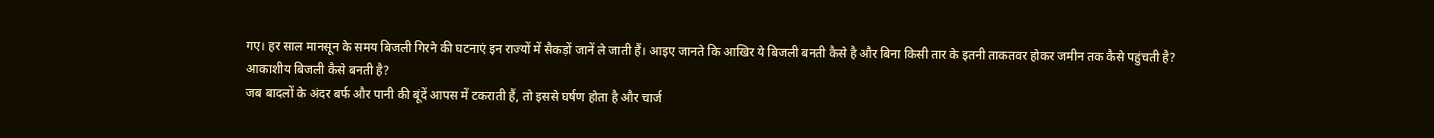गए। हर साल मानसून के समय बिजली गिरने की घटनाएं इन राज्यों में सैकड़ों जानें ले जाती हैं। आइए जानते कि आखिर ये बिजली बनती कैसे है और बिना किसी तार के इतनी ताकतवर होकर जमीन तक कैसे पहुंचती है?
आकाशीय बिजली कैसे बनती है?
जब बादलों के अंदर बर्फ और पानी की बूंदें आपस में टकराती हैं, तो इससे घर्षण होता है और चार्ज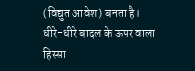(विद्युत आवेश) बनता है। धीरे-धीरे बादल के ऊपर वाला हिस्सा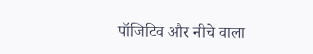पॉजिटिव और नीचे वाला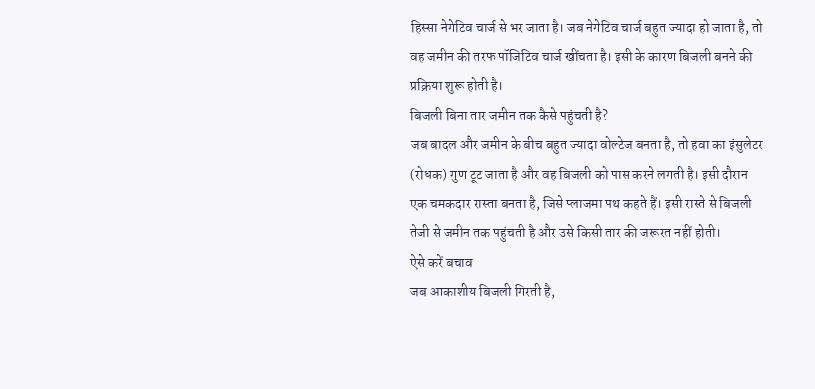हिस्सा नेगेटिव चार्ज से भर जाता है। जब नेगेटिव चार्ज बहुत ज्यादा हो जाता है, तो वह जमीन की तरफ पॉजिटिव चार्ज खींचता है। इसी के कारण बिजली बनने की प्रक्रिया शुरू होती है।
बिजली बिना तार जमीन तक कैसे पहुंचती है?
जब बादल और जमीन के बीच बहुत ज्यादा वोल्टेज बनता है, तो हवा का इंसुलेटर (रोधक) गुण टूट जाता है और वह बिजली को पास करने लगती है। इसी दौरान एक चमकदार रास्ता बनता है, जिसे प्लाजमा पथ कहते हैं। इसी रास्ते से बिजली तेजी से जमीन तक पहुंचती है और उसे किसी तार की जरूरत नहीं होती।
ऐसे करें बचाव
जब आकाशीय बिजली गिरती है,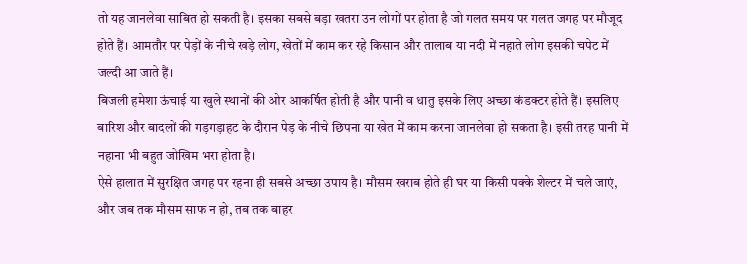तो यह जानलेवा साबित हो सकती है। इसका सबसे बड़ा खतरा उन लोगों पर होता है जो गलत समय पर गलत जगह पर मौजूद होते हैं। आमतौर पर पेड़ों के नीचे खड़े लोग, खेतों में काम कर रहे किसान और तालाब या नदी में नहाते लोग इसकी चपेट में जल्दी आ जाते हैं।
बिजली हमेशा ऊंचाई या खुले स्थानों की ओर आकर्षित होती है और पानी व धातु इसके लिए अच्छा कंडक्टर होते हैं। इसलिए बारिश और बादलों की गड़गड़ाहट के दौरान पेड़ के नीचे छिपना या खेत में काम करना जानलेवा हो सकता है। इसी तरह पानी में नहाना भी बहुत जोखिम भरा होता है।
ऐसे हालात में सुरक्षित जगह पर रहना ही सबसे अच्छा उपाय है। मौसम खराब होते ही घर या किसी पक्के शेल्टर में चले जाएं, और जब तक मौसम साफ न हो, तब तक बाहर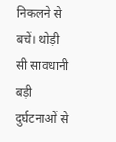निकलने से बचें। थोड़ी सी सावधानी बड़ी दुर्घटनाओं से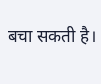बचा सकती है।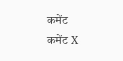कमेंट
कमेंट X